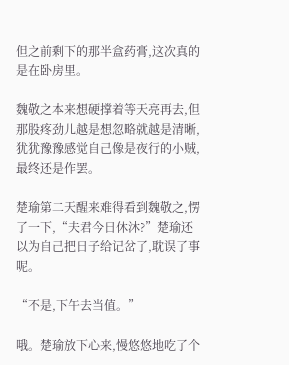但之前剩下的那半盒药膏,这次真的是在卧房里。

魏敬之本来想硬撑着等天亮再去,但那股疼劲儿越是想忽略就越是清晰,犹犹豫豫感觉自己像是夜行的小贼,最终还是作罢。

楚瑜第二天醒来难得看到魏敬之,愣了一下,“夫君今日休沐?”楚瑜还以为自己把日子给记岔了,耽误了事呢。

“不是,下午去当值。”

哦。楚瑜放下心来,慢悠悠地吃了个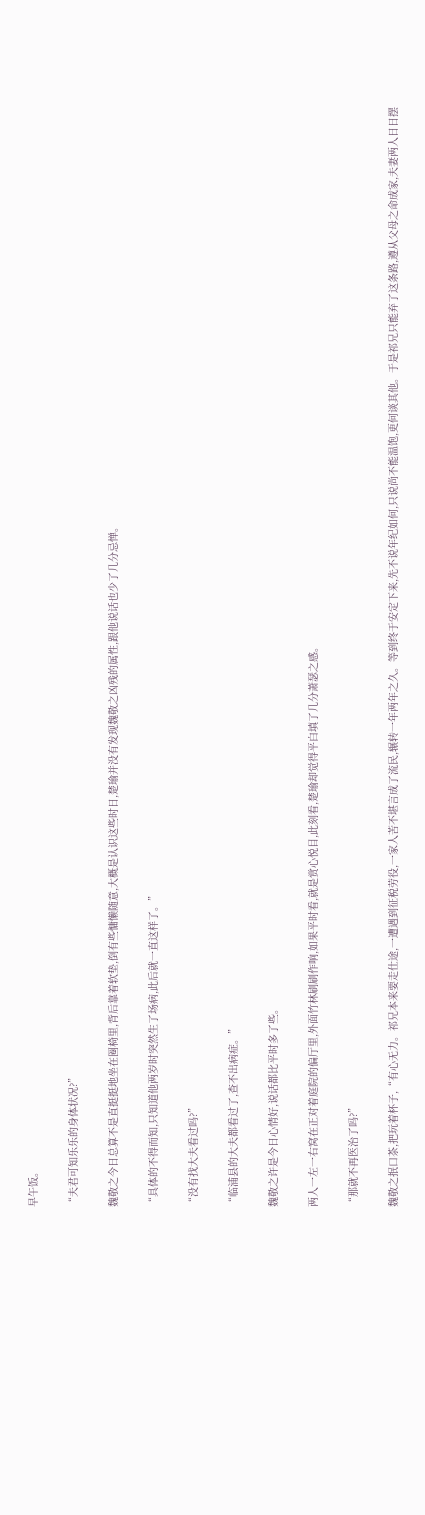早午饭。

“夫君可知乐乐的身体状况?”

魏敬之今日总算不是直挺挺地坐在圈椅里,背后靠着软垫,倒有些慵懒随意,大概是认识这些时日,楚瑜并没有发现魏敬之凶残的属性,跟他说话也少了几分忌惮。

“具体的不得而知,只知道他两岁时突然生了场病,此后就一直这样了。”

“没有找大夫看过吗?”

“临浦县的大夫都看过了,查不出病症。”

魏敬之许是今日心情好,说话都比平时多了些。

两人一左一右窝在正对着庭院的偏厅里,外面竹林刷刷作响,如果平时看,就是赏心悦目,此刻看,楚瑜却觉得平白填了几分萧瑟之感。

“那就不再医治了吗?”

魏敬之抿口茶,把玩着杯子,“有心无力。祁兄本来要走仕途,一遭遇到征税劳役,一家人苦不堪言成了流民,辗转一年两年之久。等到终于安定下来,先不说年纪如何,只说尚不能温饱,更何谈其他。于是祁兄只能弃了这条路,遵从父母之命成家,夫妻两人日日摆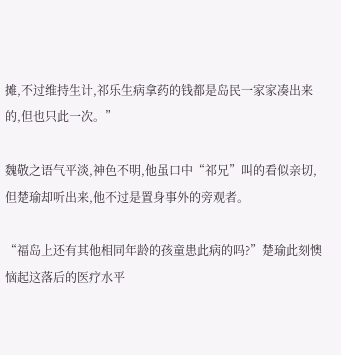摊,不过维持生计,祁乐生病拿药的钱都是岛民一家家凑出来的,但也只此一次。”

魏敬之语气平淡,神色不明,他虽口中“祁兄”叫的看似亲切,但楚瑜却听出来,他不过是置身事外的旁观者。

“福岛上还有其他相同年龄的孩童患此病的吗?”楚瑜此刻懊恼起这落后的医疗水平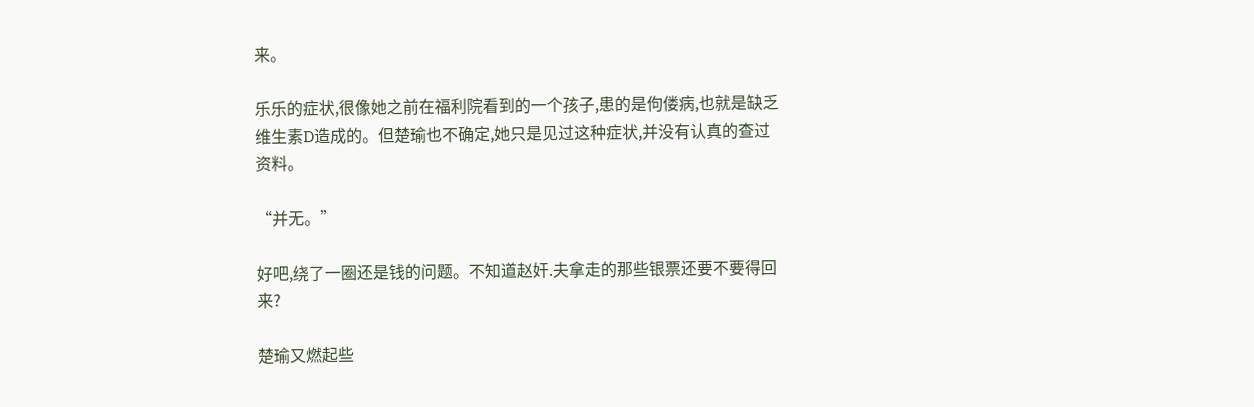来。

乐乐的症状,很像她之前在福利院看到的一个孩子,患的是佝偻病,也就是缺乏维生素D造成的。但楚瑜也不确定,她只是见过这种症状,并没有认真的查过资料。

“并无。”

好吧,绕了一圈还是钱的问题。不知道赵奸.夫拿走的那些银票还要不要得回来?

楚瑜又燃起些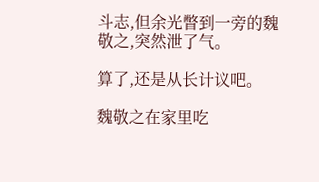斗志,但余光瞥到一旁的魏敬之,突然泄了气。

算了,还是从长计议吧。

魏敬之在家里吃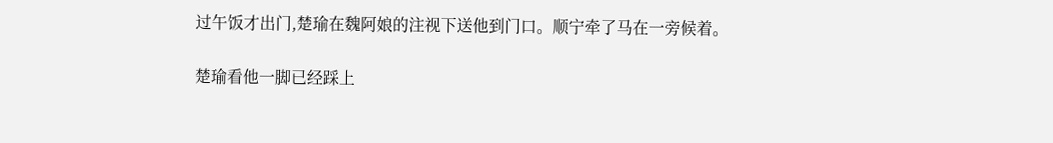过午饭才出门,楚瑜在魏阿娘的注视下送他到门口。顺宁牵了马在一旁候着。

楚瑜看他一脚已经踩上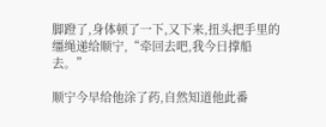脚蹬了,身体顿了一下,又下来,扭头把手里的缰绳递给顺宁,“牵回去吧,我今日撑船去。”

顺宁今早给他涂了药,自然知道他此番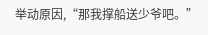举动原因,“那我撑船送少爷吧。”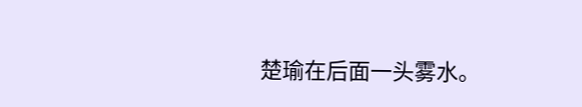楚瑜在后面一头雾水。